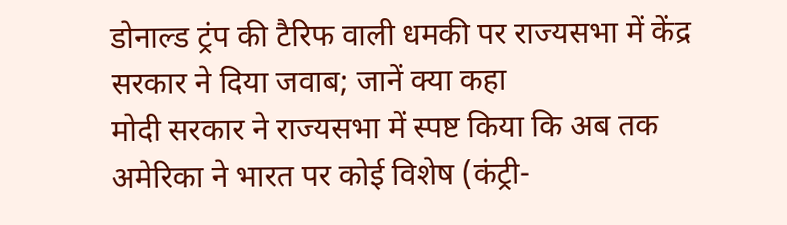डोनाल्ड ट्रंप की टैरिफ वाली धमकी पर राज्यसभा में केंद्र सरकार ने दिया जवाब; जानें क्या कहा
मोदी सरकार ने राज्यसभा में स्पष्ट किया कि अब तक अमेरिका ने भारत पर कोई विशेष (कंट्री-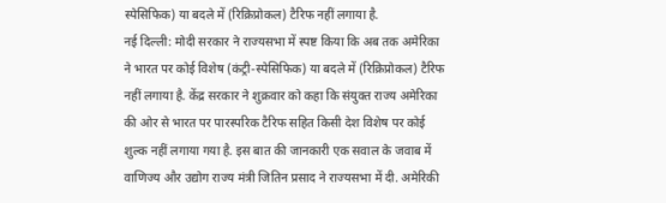स्पेसिफिक) या बदले में (रिक्रिप्रोकल) टैरिफ नहीं लगाया है.
नई दिल्ली: मोदी सरकार ने राज्यसभा में स्पष्ट किया कि अब तक अमेरिका ने भारत पर कोई विशेष (कंट्री-स्पेसिफिक) या बदले में (रिक्रिप्रोकल) टैरिफ नहीं लगाया है. केंद्र सरकार ने शुक्रवार को कहा कि संयुक्त राज्य अमेरिका की ओर से भारत पर पारस्परिक टैरिफ सहित किसी देश विशेष पर कोई शुल्क नहीं लगाया गया है. इस बात की जानकारी एक सवाल के जवाब में वाणिज्य और उद्योग राज्य मंत्री जितिन प्रसाद ने राज्यसभा में दी. अमेरिकी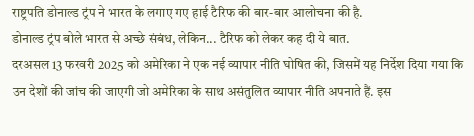राष्ट्रपति डोनाल्ड ट्रंप ने भारत के लगाए गए हाई टैरिफ की बार-बार आलोचना की है.
डोनाल्ड ट्रंप बोले भारत से अच्छे संबंध, लेकिन... टैरिफ को लेकर कह दी ये बात.
दरअसल 13 फरवरी 2025 को अमेरिका ने एक नई व्यापार नीति घोषित की, जिसमें यह निर्देश दिया गया कि उन देशों की जांच की जाएगी जो अमेरिका के साथ असंतुलित व्यापार नीति अपनाते हैं. इस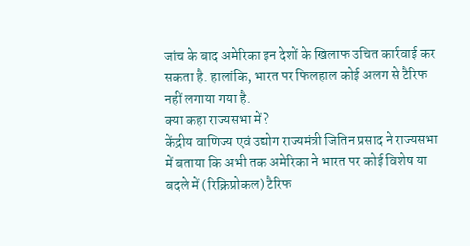जांच के बाद अमेरिका इन देशों के खिलाफ उचित कार्रवाई कर सकता है. हालांकि, भारत पर फिलहाल कोई अलग से टैरिफ नहीं लगाया गया है.
क्या कहा राज्यसभा में?
केंद्रीय वाणिज्य एवं उद्योग राज्यमंत्री जितिन प्रसाद ने राज्यसभा में बताया कि अभी तक अमेरिका ने भारत पर कोई विशेष या बदले में (रिक्रिप्रोकल) टैरिफ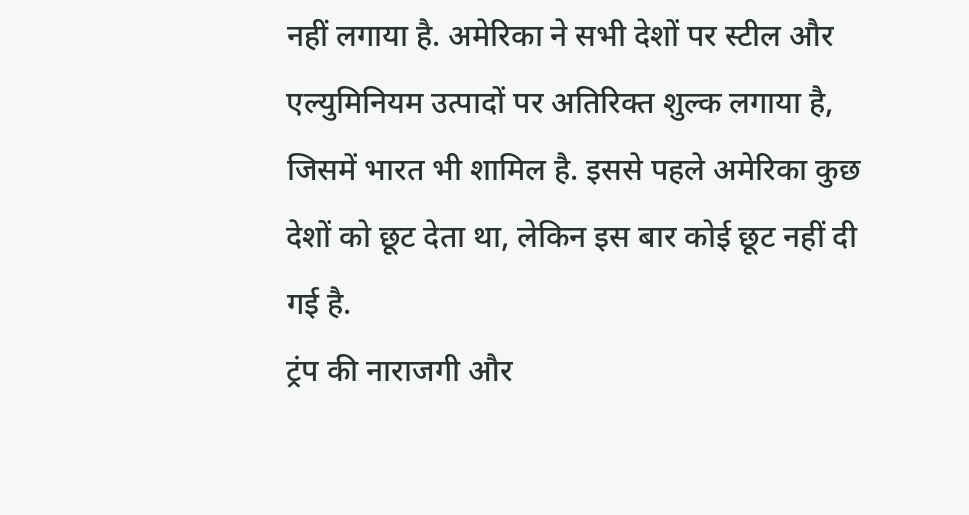नहीं लगाया है. अमेरिका ने सभी देशों पर स्टील और एल्युमिनियम उत्पादों पर अतिरिक्त शुल्क लगाया है, जिसमें भारत भी शामिल है. इससे पहले अमेरिका कुछ देशों को छूट देता था, लेकिन इस बार कोई छूट नहीं दी गई है.
ट्रंप की नाराजगी और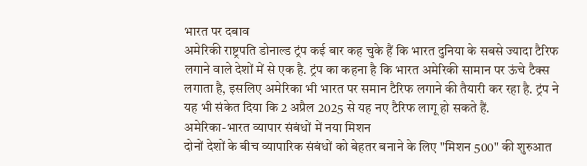भारत पर दबाव
अमेरिकी राष्ट्रपति डोनाल्ड ट्रंप कई बार कह चुके हैं कि भारत दुनिया के सबसे ज्यादा टैरिफ लगाने वाले देशों में से एक है. ट्रंप का कहना है कि भारत अमेरिकी सामान पर ऊंचे टैक्स लगाता है, इसलिए अमेरिका भी भारत पर समान टैरिफ लगाने की तैयारी कर रहा है. ट्रंप ने यह भी संकेत दिया कि 2 अप्रैल 2025 से यह नए टैरिफ लागू हो सकते हैं.
अमेरिका-भारत व्यापार संबंधों में नया मिशन
दोनों देशों के बीच व्यापारिक संबंधों को बेहतर बनाने के लिए "मिशन 500" की शुरुआत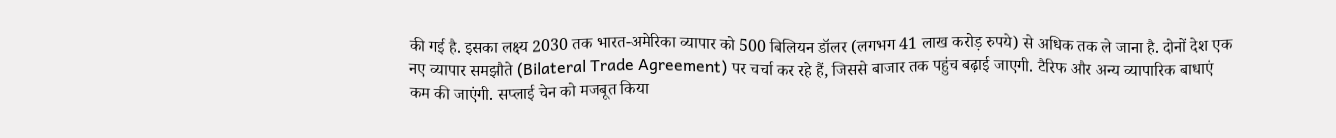की गई है. इसका लक्ष्य 2030 तक भारत-अमेरिका व्यापार को 500 बिलियन डॉलर (लगभग 41 लाख करोड़ रुपये) से अधिक तक ले जाना है. दोनों देश एक नए व्यापार समझौते (Bilateral Trade Agreement) पर चर्चा कर रहे हैं, जिससे बाजार तक पहुंच बढ़ाई जाएगी. टैरिफ और अन्य व्यापारिक बाधाएं कम की जाएंगी. सप्लाई चेन को मजबूत किया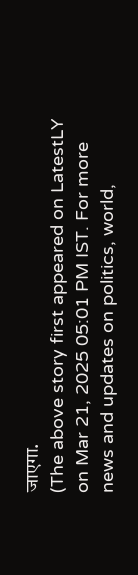जाएगा.
(The above story first appeared on LatestLY on Mar 21, 2025 05:01 PM IST. For more news and updates on politics, world,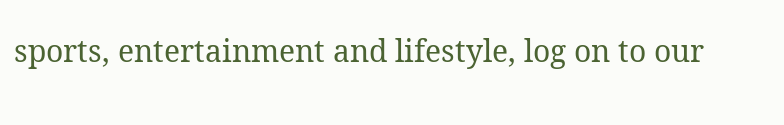sports, entertainment and lifestyle, log on to our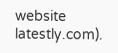website latestly.com).